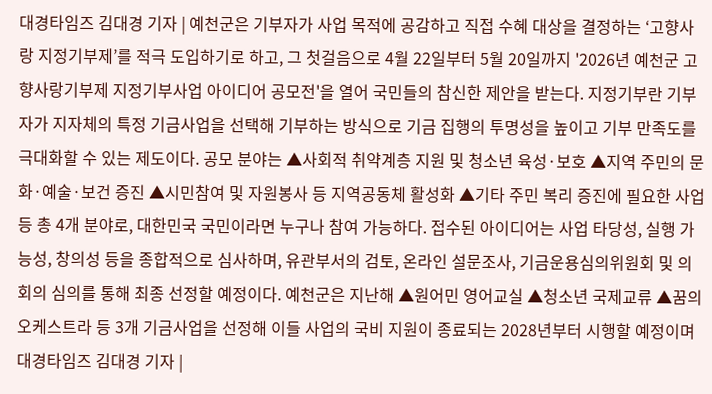대경타임즈 김대경 기자 | 예천군은 기부자가 사업 목적에 공감하고 직접 수혜 대상을 결정하는 ‘고향사랑 지정기부제’를 적극 도입하기로 하고, 그 첫걸음으로 4월 22일부터 5월 20일까지 '2026년 예천군 고향사랑기부제 지정기부사업 아이디어 공모전'을 열어 국민들의 참신한 제안을 받는다. 지정기부란 기부자가 지자체의 특정 기금사업을 선택해 기부하는 방식으로 기금 집행의 투명성을 높이고 기부 만족도를 극대화할 수 있는 제도이다. 공모 분야는 ▲사회적 취약계층 지원 및 청소년 육성·보호 ▲지역 주민의 문화·예술·보건 증진 ▲시민참여 및 자원봉사 등 지역공동체 활성화 ▲기타 주민 복리 증진에 필요한 사업 등 총 4개 분야로, 대한민국 국민이라면 누구나 참여 가능하다. 접수된 아이디어는 사업 타당성, 실행 가능성, 창의성 등을 종합적으로 심사하며, 유관부서의 검토, 온라인 설문조사, 기금운용심의위원회 및 의회의 심의를 통해 최종 선정할 예정이다. 예천군은 지난해 ▲원어민 영어교실 ▲청소년 국제교류 ▲꿈의 오케스트라 등 3개 기금사업을 선정해 이들 사업의 국비 지원이 종료되는 2028년부터 시행할 예정이며
대경타임즈 김대경 기자 |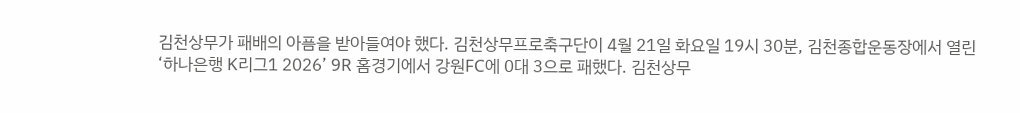김천상무가 패배의 아픔을 받아들여야 했다. 김천상무프로축구단이 4월 21일 화요일 19시 30분, 김천종합운동장에서 열린 ‘하나은행 K리그1 2026’ 9R 홈경기에서 강원FC에 0대 3으로 패했다. 김천상무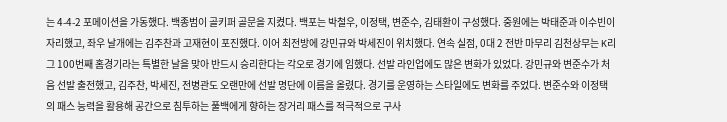는 4-4-2 포메이션을 가동했다. 백종범이 골키퍼 골문을 지켰다. 백포는 박철우, 이정택, 변준수, 김태환이 구성했다. 중원에는 박태준과 이수빈이 자리했고, 좌우 날개에는 김주찬과 고재현이 포진했다. 이어 최전방에 강민규와 박세진이 위치했다. 연속 실점, 0대 2 전반 마무리 김천상무는 K리그 100번째 홈경기라는 특별한 날을 맞아 반드시 승리한다는 각오로 경기에 임했다. 선발 라인업에도 많은 변화가 있었다. 강민규와 변준수가 처음 선발 출전했고, 김주찬, 박세진, 전병관도 오랜만에 선발 명단에 이름을 올렸다. 경기를 운영하는 스타일에도 변화를 주었다. 변준수와 이정택의 패스 능력을 활용해 공간으로 침투하는 풀백에게 향하는 장거리 패스를 적극적으로 구사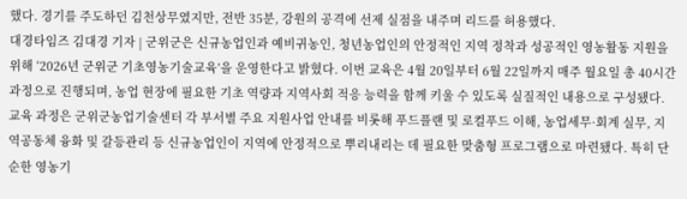했다. 경기를 주도하던 김천상무였지만, 전반 35분, 강원의 공격에 선제 실점을 내주며 리드를 허용했다.
대경타임즈 김대경 기자 | 군위군은 신규농업인과 예비귀농인, 청년농업인의 안정적인 지역 정착과 성공적인 영농활동 지원을 위해 ‘2026년 군위군 기초영농기술교육’을 운영한다고 밝혔다. 이번 교육은 4월 20일부터 6월 22일까지 매주 월요일 총 40시간 과정으로 진행되며, 농업 현장에 필요한 기초 역량과 지역사회 적응 능력을 함께 키울 수 있도록 실질적인 내용으로 구성됐다. 교육 과정은 군위군농업기술센터 각 부서별 주요 지원사업 안내를 비롯해 푸드플랜 및 로컬푸드 이해, 농업세무·회계 실무, 지역공동체 융화 및 갈등관리 등 신규농업인이 지역에 안정적으로 뿌리내리는 데 필요한 맞춤형 프로그램으로 마련됐다. 특히 단순한 영농기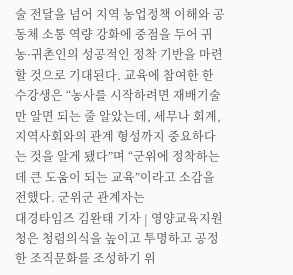술 전달을 넘어 지역 농업정책 이해와 공동체 소통 역량 강화에 중점을 두어 귀농·귀촌인의 성공적인 정착 기반을 마련할 것으로 기대된다. 교육에 참여한 한 수강생은 “농사를 시작하려면 재배기술만 알면 되는 줄 알았는데, 세무나 회계, 지역사회와의 관계 형성까지 중요하다는 것을 알게 됐다”며 “군위에 정착하는 데 큰 도움이 되는 교육”이라고 소감을 전했다. 군위군 관계자는
대경타임즈 김완태 기자 | 영양교육지원청은 청렴의식을 높이고 투명하고 공정한 조직문화를 조성하기 위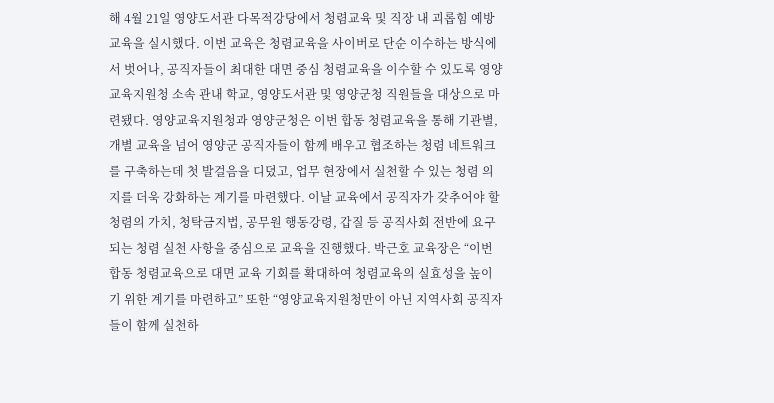해 4월 21일 영양도서관 다목적강당에서 청렴교육 및 직장 내 괴롭힘 예방교육을 실시했다. 이번 교육은 청렴교육을 사이버로 단순 이수하는 방식에서 벗어나, 공직자들이 최대한 대면 중심 청렴교육을 이수할 수 있도록 영양교육지원청 소속 관내 학교, 영양도서관 및 영양군청 직원들을 대상으로 마련됐다. 영양교육지원청과 영양군청은 이번 합동 청렴교육을 통해 기관별, 개별 교육을 넘어 영양군 공직자들이 함께 배우고 협조하는 청렴 네트워크를 구축하는데 첫 발걸음을 디뎠고, 업무 현장에서 실천할 수 있는 청렴 의지를 더욱 강화하는 계기를 마련했다. 이날 교육에서 공직자가 갖추어야 할 청렴의 가치, 청탁금지법, 공무원 행동강령, 갑질 등 공직사회 전반에 요구되는 청렴 실천 사항을 중심으로 교육을 진행했다. 박근호 교육장은 “이번 합동 청렴교육으로 대면 교육 기회를 확대하여 청렴교육의 실효성을 높이기 위한 계기를 마련하고” 또한 “영양교육지원청만이 아닌 지역사회 공직자들이 함께 실천하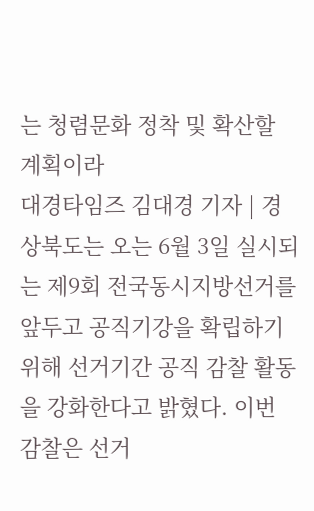는 청렴문화 정착 및 확산할 계획이라
대경타임즈 김대경 기자 | 경상북도는 오는 6월 3일 실시되는 제9회 전국동시지방선거를 앞두고 공직기강을 확립하기 위해 선거기간 공직 감찰 활동을 강화한다고 밝혔다. 이번 감찰은 선거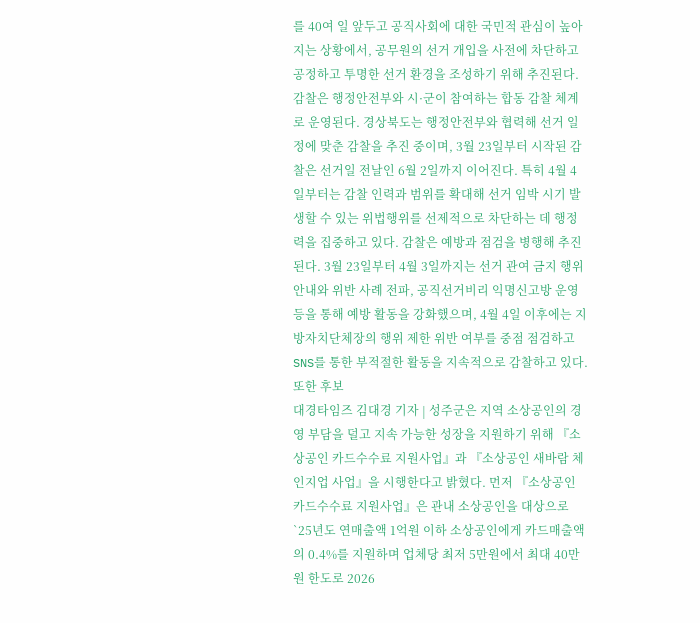를 40여 일 앞두고 공직사회에 대한 국민적 관심이 높아지는 상황에서, 공무원의 선거 개입을 사전에 차단하고 공정하고 투명한 선거 환경을 조성하기 위해 추진된다. 감찰은 행정안전부와 시·군이 참여하는 합동 감찰 체계로 운영된다. 경상북도는 행정안전부와 협력해 선거 일정에 맞춘 감찰을 추진 중이며, 3월 23일부터 시작된 감찰은 선거일 전날인 6월 2일까지 이어진다. 특히 4월 4일부터는 감찰 인력과 범위를 확대해 선거 임박 시기 발생할 수 있는 위법행위를 선제적으로 차단하는 데 행정력을 집중하고 있다. 감찰은 예방과 점검을 병행해 추진된다. 3월 23일부터 4월 3일까지는 선거 관여 금지 행위 안내와 위반 사례 전파, 공직선거비리 익명신고방 운영 등을 통해 예방 활동을 강화했으며, 4월 4일 이후에는 지방자치단체장의 행위 제한 위반 여부를 중점 점검하고 SNS를 통한 부적절한 활동을 지속적으로 감찰하고 있다. 또한 후보
대경타임즈 김대경 기자 | 성주군은 지역 소상공인의 경영 부담을 덜고 지속 가능한 성장을 지원하기 위해 『소상공인 카드수수료 지원사업』과 『소상공인 새바람 체인지업 사업』을 시행한다고 밝혔다. 먼저 『소상공인 카드수수료 지원사업』은 관내 소상공인을 대상으로 `25년도 연매출액 1억원 이하 소상공인에게 카드매출액의 0.4%를 지원하며 업체당 최저 5만원에서 최대 40만원 한도로 2026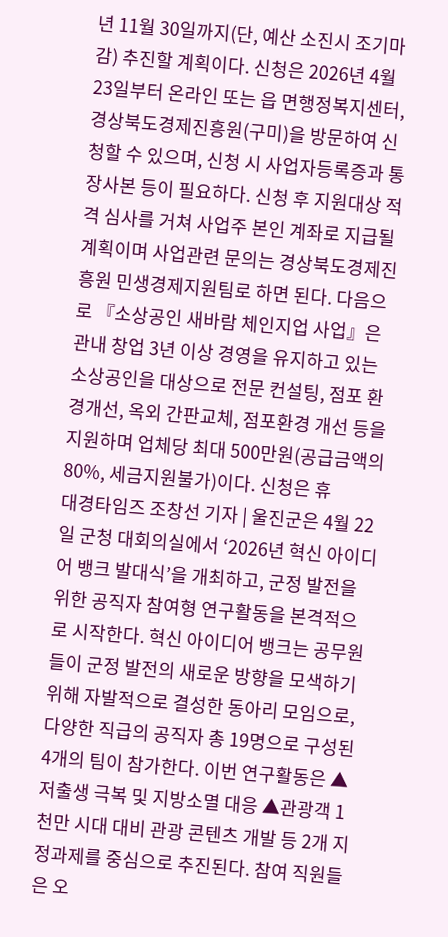년 11월 30일까지(단, 예산 소진시 조기마감) 추진할 계획이다. 신청은 2026년 4월 23일부터 온라인 또는 읍 면행정복지센터, 경상북도경제진흥원(구미)을 방문하여 신청할 수 있으며, 신청 시 사업자등록증과 통장사본 등이 필요하다. 신청 후 지원대상 적격 심사를 거쳐 사업주 본인 계좌로 지급될 계획이며 사업관련 문의는 경상북도경제진흥원 민생경제지원팀로 하면 된다. 다음으로 『소상공인 새바람 체인지업 사업』은 관내 창업 3년 이상 경영을 유지하고 있는 소상공인을 대상으로 전문 컨설팅, 점포 환경개선, 옥외 간판교체, 점포환경 개선 등을 지원하며 업체당 최대 500만원(공급금액의 80%, 세금지원불가)이다. 신청은 휴
대경타임즈 조창선 기자 | 울진군은 4월 22일 군청 대회의실에서 ‘2026년 혁신 아이디어 뱅크 발대식’을 개최하고, 군정 발전을 위한 공직자 참여형 연구활동을 본격적으로 시작한다. 혁신 아이디어 뱅크는 공무원들이 군정 발전의 새로운 방향을 모색하기 위해 자발적으로 결성한 동아리 모임으로, 다양한 직급의 공직자 총 19명으로 구성된 4개의 팀이 참가한다. 이번 연구활동은 ▲저출생 극복 및 지방소멸 대응 ▲관광객 1천만 시대 대비 관광 콘텐츠 개발 등 2개 지정과제를 중심으로 추진된다. 참여 직원들은 오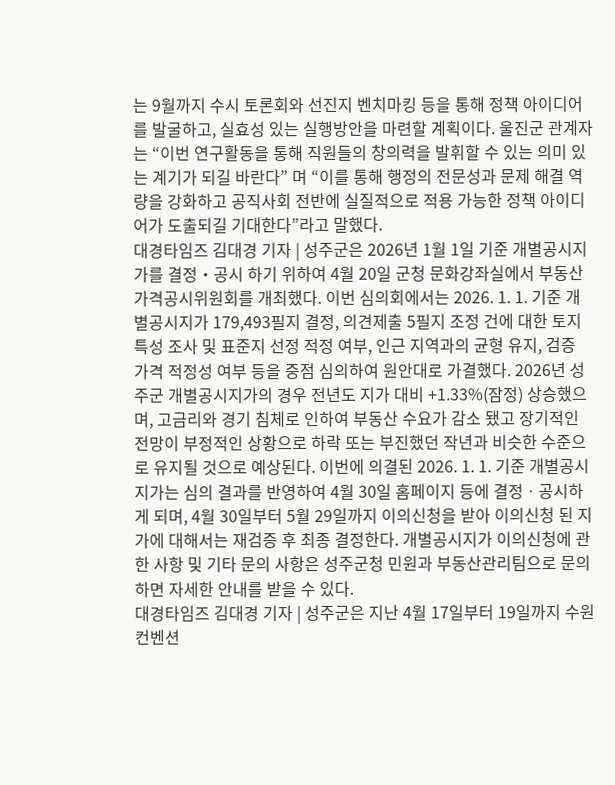는 9월까지 수시 토론회와 선진지 벤치마킹 등을 통해 정책 아이디어를 발굴하고, 실효성 있는 실행방안을 마련할 계획이다. 울진군 관계자는 “이번 연구활동을 통해 직원들의 창의력을 발휘할 수 있는 의미 있는 계기가 되길 바란다” 며 “이를 통해 행정의 전문성과 문제 해결 역량을 강화하고 공직사회 전반에 실질적으로 적용 가능한 정책 아이디어가 도출되길 기대한다”라고 말했다.
대경타임즈 김대경 기자 | 성주군은 2026년 1월 1일 기준 개별공시지가를 결정‧공시 하기 위하여 4월 20일 군청 문화강좌실에서 부동산가격공시위원회를 개최했다. 이번 심의회에서는 2026. 1. 1. 기준 개별공시지가 179,493필지 결정, 의견제출 5필지 조정 건에 대한 토지 특성 조사 및 표준지 선정 적정 여부, 인근 지역과의 균형 유지, 검증 가격 적정성 여부 등을 중점 심의하여 원안대로 가결했다. 2026년 성주군 개별공시지가의 경우 전년도 지가 대비 +1.33%(잠정) 상승했으며, 고금리와 경기 침체로 인하여 부동산 수요가 감소 됐고 장기적인 전망이 부정적인 상황으로 하락 또는 부진했던 작년과 비슷한 수준으로 유지될 것으로 예상된다. 이번에 의결된 2026. 1. 1. 기준 개별공시지가는 심의 결과를 반영하여 4월 30일 홈페이지 등에 결정ㆍ공시하게 되며, 4월 30일부터 5월 29일까지 이의신청을 받아 이의신청 된 지가에 대해서는 재검증 후 최종 결정한다. 개별공시지가 이의신청에 관한 사항 및 기타 문의 사항은 성주군청 민원과 부동산관리팀으로 문의하면 자세한 안내를 받을 수 있다.
대경타임즈 김대경 기자 | 성주군은 지난 4월 17일부터 19일까지 수원컨벤션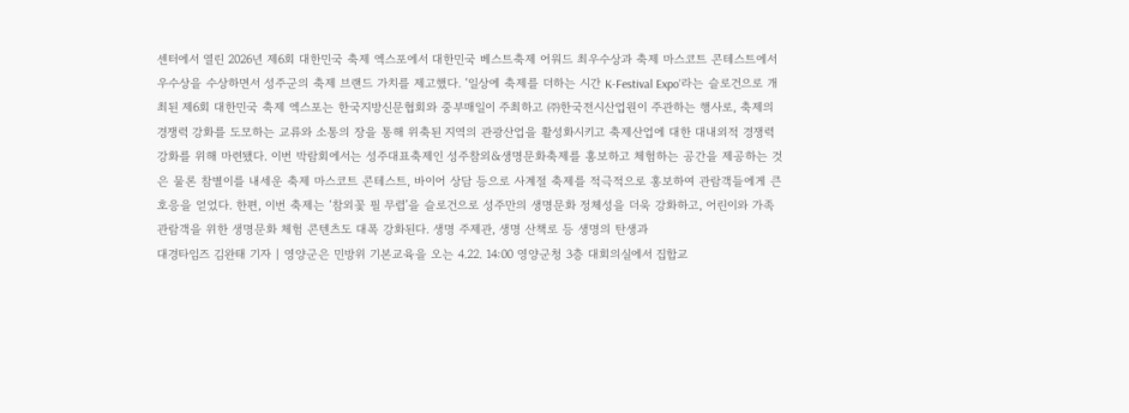센터에서 열린 2026년 제6회 대한민국 축제 엑스포에서 대한민국 베스트축제 어워드 최우수상과 축제 마스코트 콘테스트에서 우수상을 수상하면서 성주군의 축제 브랜드 가치를 제고했다. ‘일상에 축제를 더하는 시간 K-Festival Expo’라는 슬로건으로 개최된 제6회 대한민국 축제 엑스포는 한국지방신문협회와 중부매일이 주최하고 ㈜한국전시산업원이 주관하는 행사로, 축제의 경쟁력 강화를 도모하는 교류와 소통의 장을 통해 위축된 지역의 관광산업을 활성화시키고 축제산업에 대한 대내외적 경쟁력 강화를 위해 마련됐다. 이번 박람회에서는 성주대표축제인 성주참외&생명문화축제를 홍보하고 체험하는 공간을 제공하는 것은 물론 참별이를 내세운 축제 마스코트 콘테스트, 바이어 상담 등으로 사계절 축제를 적극적으로 홍보하여 관람객들에게 큰 호응을 얻었다. 한편, 이번 축제는 ‘참외꽃 필 무렵’을 슬로건으로 성주만의 생명문화 정체성을 더욱 강화하고, 어린이와 가족 관람객을 위한 생명문화 체험 콘텐츠도 대폭 강화된다. 생명 주제관, 생명 산책로 등 생명의 탄생과
대경타임즈 김완태 기자 | 영양군은 민방위 기본교육을 오는 4.22. 14:00 영양군청 3층 대회의실에서 집합교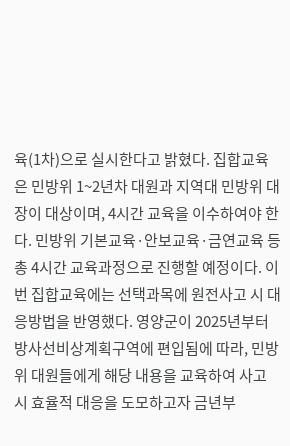육(1차)으로 실시한다고 밝혔다. 집합교육은 민방위 1~2년차 대원과 지역대 민방위 대장이 대상이며, 4시간 교육을 이수하여야 한다. 민방위 기본교육·안보교육·금연교육 등 총 4시간 교육과정으로 진행할 예정이다. 이번 집합교육에는 선택과목에 원전사고 시 대응방법을 반영했다. 영양군이 2025년부터 방사선비상계획구역에 편입됨에 따라, 민방위 대원들에게 해당 내용을 교육하여 사고 시 효율적 대응을 도모하고자 금년부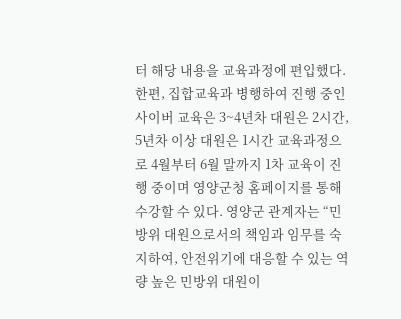터 해당 내용을 교육과정에 편입했다. 한편, 집합교육과 병행하여 진행 중인 사이버 교육은 3~4년차 대원은 2시간, 5년차 이상 대원은 1시간 교육과정으로 4월부터 6월 말까지 1차 교육이 진행 중이며 영양군청 홈페이지를 통해 수강할 수 있다. 영양군 관계자는 “민방위 대원으로서의 책임과 임무를 숙지하여, 안전위기에 대응할 수 있는 역량 높은 민방위 대원이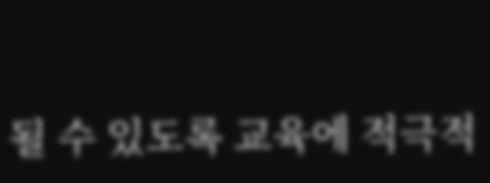될 수 있도록 교육에 적극적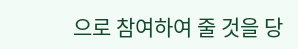으로 참여하여 줄 것을 당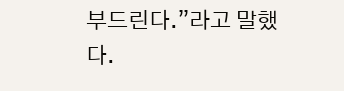부드린다.”라고 말했다.